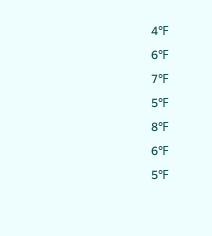4℉
6℉
7℉
5℉
8℉
6℉
5℉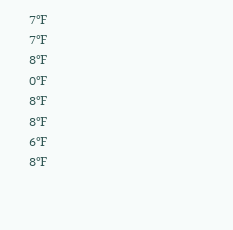7℉
7℉
8℉
0℉
8℉
8℉
6℉
8℉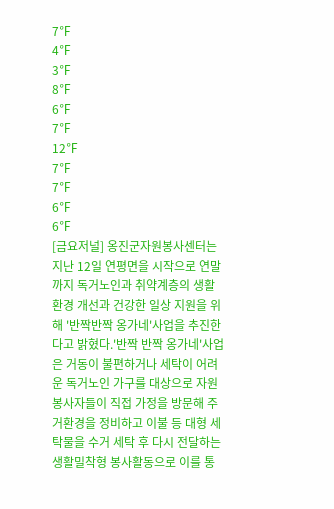7℉
4℉
3℉
8℉
6℉
7℉
12℉
7℉
7℉
6℉
6℉
[금요저널] 옹진군자원봉사센터는 지난 12일 연평면을 시작으로 연말까지 독거노인과 취약계층의 생활환경 개선과 건강한 일상 지원을 위해 '반짝반짝 옹가네'사업을 추진한다고 밝혔다.'반짝 반짝 옹가네'사업은 거동이 불편하거나 세탁이 어려운 독거노인 가구를 대상으로 자원봉사자들이 직접 가정을 방문해 주거환경을 정비하고 이불 등 대형 세탁물을 수거 세탁 후 다시 전달하는 생활밀착형 봉사활동으로 이를 통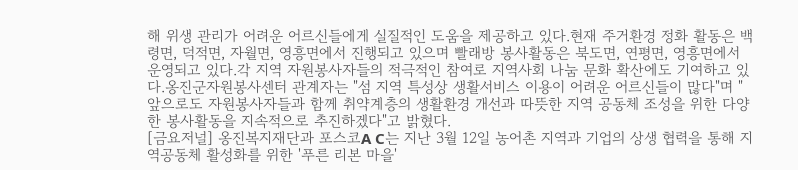해 위생 관리가 어려운 어르신들에게 실질적인 도움을 제공하고 있다.현재 주거환경 정화 활동은 백령면, 덕적면, 자월면, 영흥면에서 진행되고 있으며 빨래방 봉사활동은 북도면, 연평면, 영흥면에서 운영되고 있다.각 지역 자원봉사자들의 적극적인 참여로 지역사회 나눔 문화 확산에도 기여하고 있다.옹진군자원봉사센터 관계자는 "섬 지역 특성상 생활서비스 이용이 어려운 어르신들이 많다"며 "앞으로도 자원봉사자들과 함께 취약계층의 생활환경 개선과 따뜻한 지역 공동체 조성을 위한 다양한 봉사활동을 지속적으로 추진하겠다"고 밝혔다.
[금요저널] 옹진복지재단과 포스코A C는 지난 3월 12일 농어촌 지역과 기업의 상생 협력을 통해 지역공동체 활성화를 위한 '푸른 리본 마을'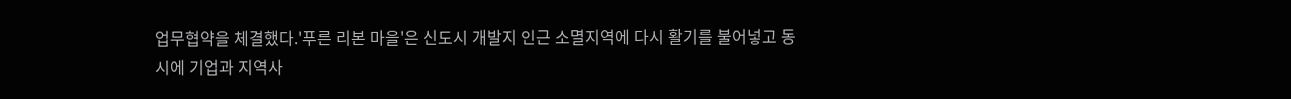업무협약을 체결했다.'푸른 리본 마을'은 신도시 개발지 인근 소멸지역에 다시 활기를 불어넣고 동시에 기업과 지역사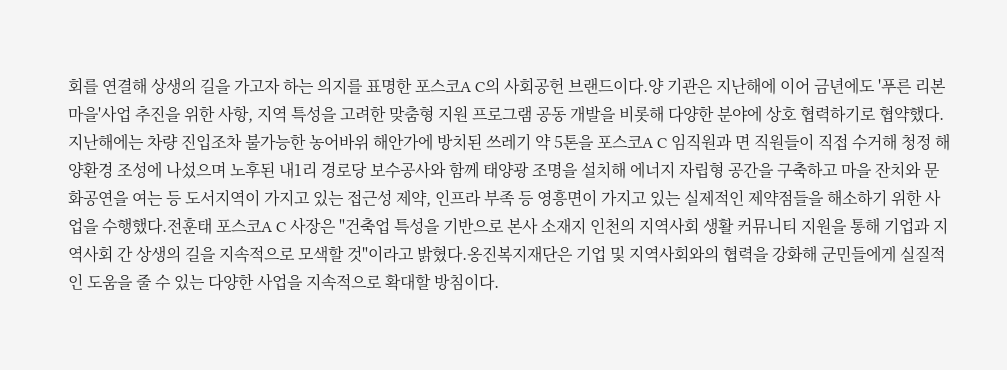회를 연결해 상생의 길을 가고자 하는 의지를 표명한 포스코A C의 사회공헌 브랜드이다.양 기관은 지난해에 이어 금년에도 '푸른 리본 마을'사업 추진을 위한 사항, 지역 특성을 고려한 맞춤형 지원 프로그램 공동 개발을 비롯해 다양한 분야에 상호 협력하기로 협약했다.지난해에는 차량 진입조차 불가능한 농어바위 해안가에 방치된 쓰레기 약 5톤을 포스코A C 임직원과 면 직원들이 직접 수거해 청정 해양환경 조성에 나섰으며 노후된 내1리 경로당 보수공사와 함께 태양광 조명을 설치해 에너지 자립형 공간을 구축하고 마을 잔치와 문화공연을 여는 등 도서지역이 가지고 있는 접근성 제약, 인프라 부족 등 영흥면이 가지고 있는 실제적인 제약점들을 해소하기 위한 사업을 수행했다.전훈태 포스코A C 사장은 "건축업 특성을 기반으로 본사 소재지 인천의 지역사회 생활 커뮤니티 지원을 통해 기업과 지역사회 간 상생의 길을 지속적으로 모색할 것"이라고 밝혔다.옹진복지재단은 기업 및 지역사회와의 협력을 강화해 군민들에게 실질적인 도움을 줄 수 있는 다양한 사업을 지속적으로 확대할 방침이다.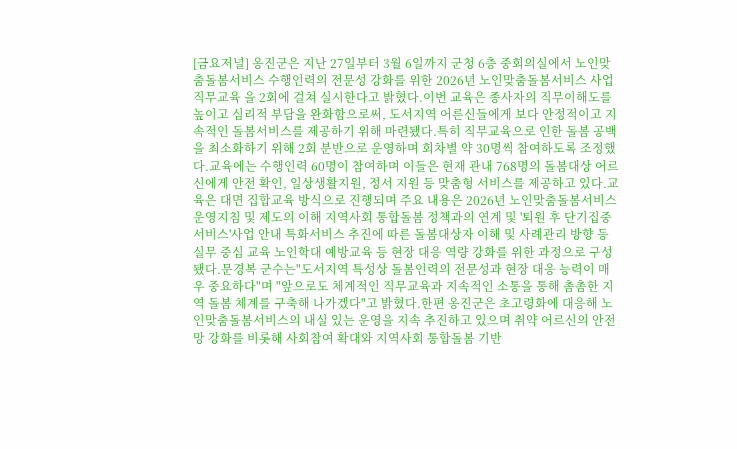[금요저널] 옹진군은 지난 27일부터 3월 6일까지 군청 6층 중회의실에서 노인맞춤돌봄서비스 수행인력의 전문성 강화를 위한 2026년 노인맞춤돌봄서비스 사업 직무교육 을 2회에 걸쳐 실시한다고 밝혔다.이번 교육은 종사자의 직무이해도를 높이고 심리적 부담을 완화함으로써, 도서지역 어른신들에게 보다 안정적이고 지속적인 돌봄서비스를 제공하기 위해 마련됐다.특히 직무교육으로 인한 돌봄 공백을 최소화하기 위해 2회 분반으로 운영하며 회차별 약 30명씩 참여하도록 조정했다.교육에는 수행인력 60명이 참여하며 이들은 현재 관내 768명의 돌봄대상 어르신에게 안전 확인, 일상생활지원, 정서 지원 등 맞춤형 서비스를 제공하고 있다.교육은 대면 집합교육 방식으로 진행되며 주요 내용은 2026년 노인맞춤돌봄서비스 운영지침 및 제도의 이해 지역사회 통합돌봄 정책과의 연계 및 '퇴원 후 단기집중서비스'사업 안내 특화서비스 추진에 따른 돌봄대상자 이해 및 사례관리 방향 등 실무 중심 교육 노인학대 예방교육 등 현장 대응 역량 강화를 위한 과정으로 구성됐다.문경복 군수는"도서지역 특성상 돌봄인력의 전문성과 현장 대응 능력이 매우 중요하다"며 "앞으로도 체계적인 직무교육과 지속적인 소통을 통해 촘촘한 지역 돌봄 체계를 구축해 나가겠다"고 밝혔다.한편 옹진군은 초고령화에 대응해 노인맞춤돌봄서비스의 내실 있는 운영을 지속 추진하고 있으며 취약 어르신의 안전망 강화를 비롯해 사회참여 확대와 지역사회 통합돌봄 기반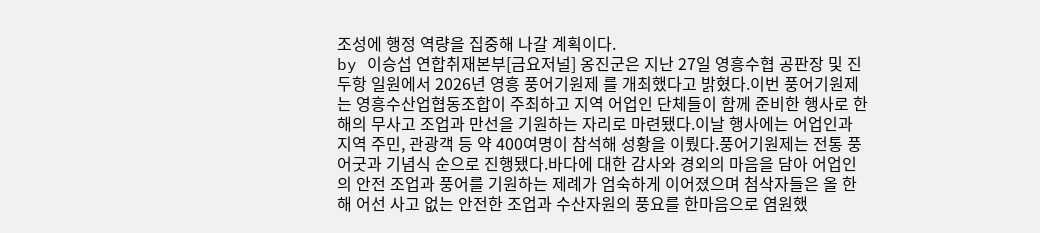조성에 행정 역량을 집중해 나갈 계획이다.
by 이승섭 연합취재본부[금요저널] 옹진군은 지난 27일 영흥수협 공판장 및 진두항 일원에서 2026년 영흥 풍어기원제 를 개최했다고 밝혔다.이번 풍어기원제는 영흥수산업협동조합이 주최하고 지역 어업인 단체들이 함께 준비한 행사로 한해의 무사고 조업과 만선을 기원하는 자리로 마련됐다.이날 행사에는 어업인과 지역 주민, 관광객 등 약 400여명이 참석해 성황을 이뤘다.풍어기원제는 전통 풍어굿과 기념식 순으로 진행됐다.바다에 대한 감사와 경외의 마음을 담아 어업인의 안전 조업과 풍어를 기원하는 제례가 엄숙하게 이어졌으며 첨삭자들은 올 한 해 어선 사고 없는 안전한 조업과 수산자원의 풍요를 한마음으로 염원했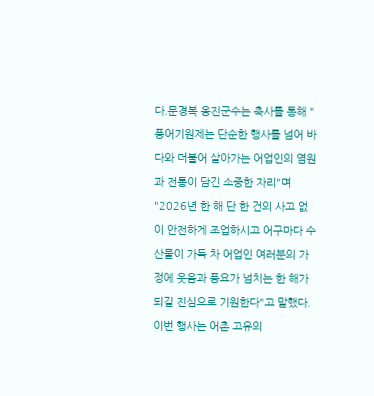다.문경복 옹진군수는 축사를 통해 "풍어기원제는 단순한 행사를 넘어 바다와 더불어 살아가는 어업인의 염원과 전통이 담긴 소중한 자리"며 "2026년 한 해 단 한 건의 사고 없이 안전하게 조업하시고 어구마다 수산물이 가득 차 어업인 여러분의 가정에 웃음과 풍요가 넘치는 한 해가 되길 진심으로 기원한다"고 말했다.이번 행사는 어촌 고유의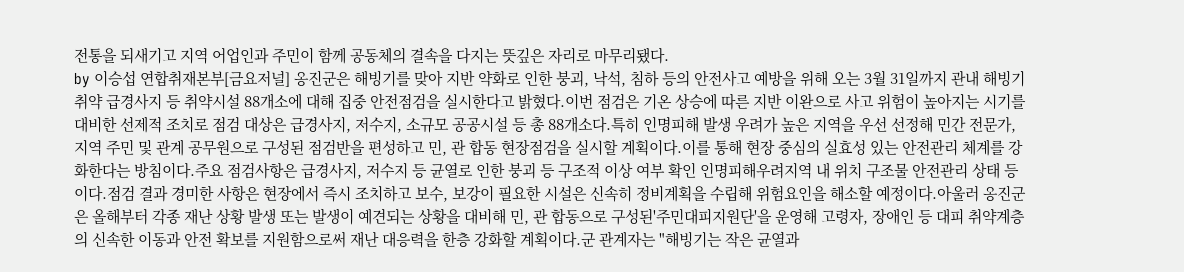전통을 되새기고 지역 어업인과 주민이 함께 공동체의 결속을 다지는 뜻깊은 자리로 마무리됐다.
by 이승섭 연합취재본부[금요저널] 옹진군은 해빙기를 맞아 지반 약화로 인한 붕괴, 낙석, 침하 등의 안전사고 예방을 위해 오는 3월 31일까지 관내 해빙기 취약 급경사지 등 취약시설 88개소에 대해 집중 안전점검을 실시한다고 밝혔다.이번 점검은 기온 상승에 따른 지반 이완으로 사고 위험이 높아지는 시기를 대비한 선제적 조치로 점검 대상은 급경사지, 저수지, 소규모 공공시설 등 총 88개소다.특히 인명피해 발생 우려가 높은 지역을 우선 선정해 민간 전문가, 지역 주민 및 관계 공무원으로 구성된 점검반을 편성하고 민, 관 합동 현장점검을 실시할 계획이다.이를 통해 현장 중심의 실효성 있는 안전관리 체계를 강화한다는 방침이다.주요 점검사항은 급경사지, 저수지 등 균열로 인한 붕괴 등 구조적 이상 여부 확인 인명피해우려지역 내 위치 구조물 안전관리 상태 등이다.점검 결과 경미한 사항은 현장에서 즉시 조치하고 보수, 보강이 필요한 시설은 신속히 정비계획을 수립해 위험요인을 해소할 예정이다.아울러 옹진군은 올해부터 각종 재난 상황 발생 또는 발생이 예견되는 상황을 대비해 민, 관 합동으로 구성된'주민대피지원단'을 운영해 고령자, 장애인 등 대피 취약계층의 신속한 이동과 안전 확보를 지원함으로써 재난 대응력을 한층 강화할 계획이다.군 관계자는 "해빙기는 작은 균열과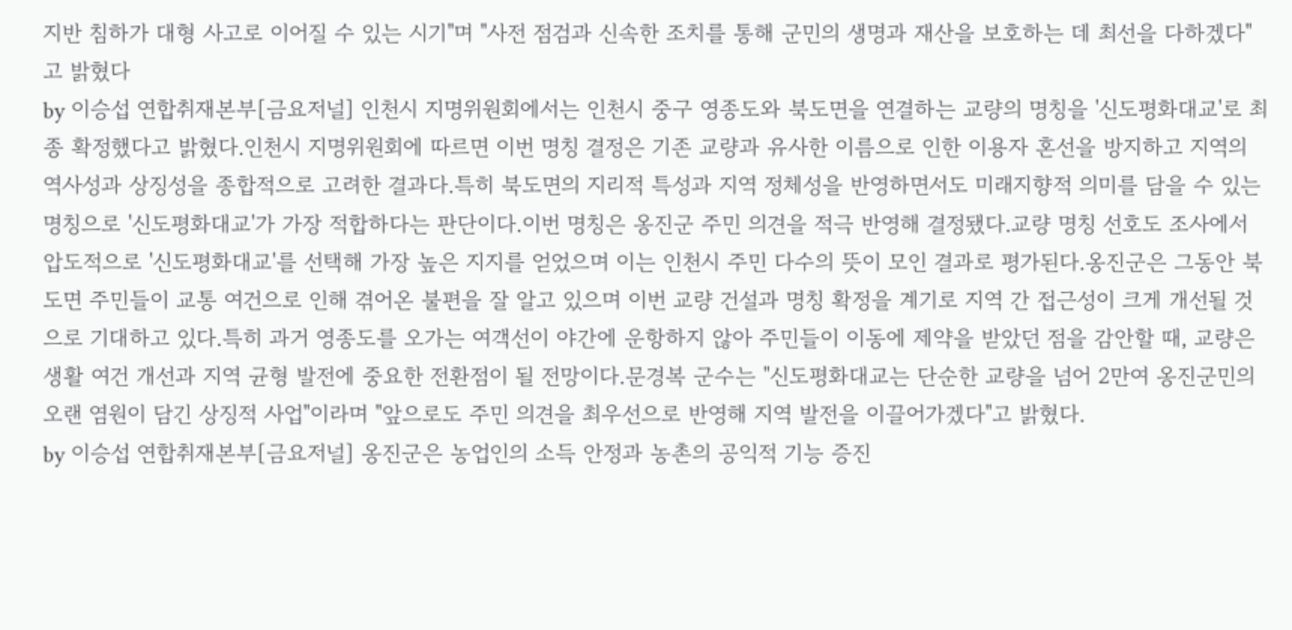지반 침하가 대형 사고로 이어질 수 있는 시기"며 "사전 점검과 신속한 조치를 통해 군민의 생명과 재산을 보호하는 데 최선을 다하겠다"고 밝혔다
by 이승섭 연합취재본부[금요저널] 인천시 지명위원회에서는 인천시 중구 영종도와 북도면을 연결하는 교량의 명칭을 '신도평화대교'로 최종 확정했다고 밝혔다.인천시 지명위원회에 따르면 이번 명칭 결정은 기존 교량과 유사한 이름으로 인한 이용자 혼선을 방지하고 지역의 역사성과 상징성을 종합적으로 고려한 결과다.특히 북도면의 지리적 특성과 지역 정체성을 반영하면서도 미래지향적 의미를 담을 수 있는 명칭으로 '신도평화대교'가 가장 적합하다는 판단이다.이번 명칭은 옹진군 주민 의견을 적극 반영해 결정됐다.교량 명칭 선호도 조사에서 압도적으로 '신도평화대교'를 선택해 가장 높은 지지를 얻었으며 이는 인천시 주민 다수의 뜻이 모인 결과로 평가된다.옹진군은 그동안 북도면 주민들이 교통 여건으로 인해 겪어온 불편을 잘 알고 있으며 이번 교량 건설과 명칭 확정을 계기로 지역 간 접근성이 크게 개선될 것으로 기대하고 있다.특히 과거 영종도를 오가는 여객선이 야간에 운항하지 않아 주민들이 이동에 제약을 받았던 점을 감안할 때, 교량은 생활 여건 개선과 지역 균형 발전에 중요한 전환점이 될 전망이다.문경복 군수는 "신도평화대교는 단순한 교량을 넘어 2만여 옹진군민의 오랜 염원이 담긴 상징적 사업"이라며 "앞으로도 주민 의견을 최우선으로 반영해 지역 발전을 이끌어가겠다"고 밝혔다.
by 이승섭 연합취재본부[금요저널] 옹진군은 농업인의 소득 안정과 농촌의 공익적 기능 증진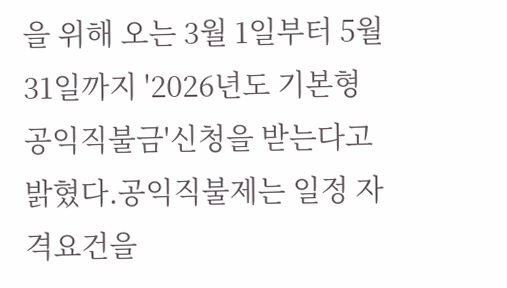을 위해 오는 3월 1일부터 5월 31일까지 '2026년도 기본형 공익직불금'신청을 받는다고 밝혔다.공익직불제는 일정 자격요건을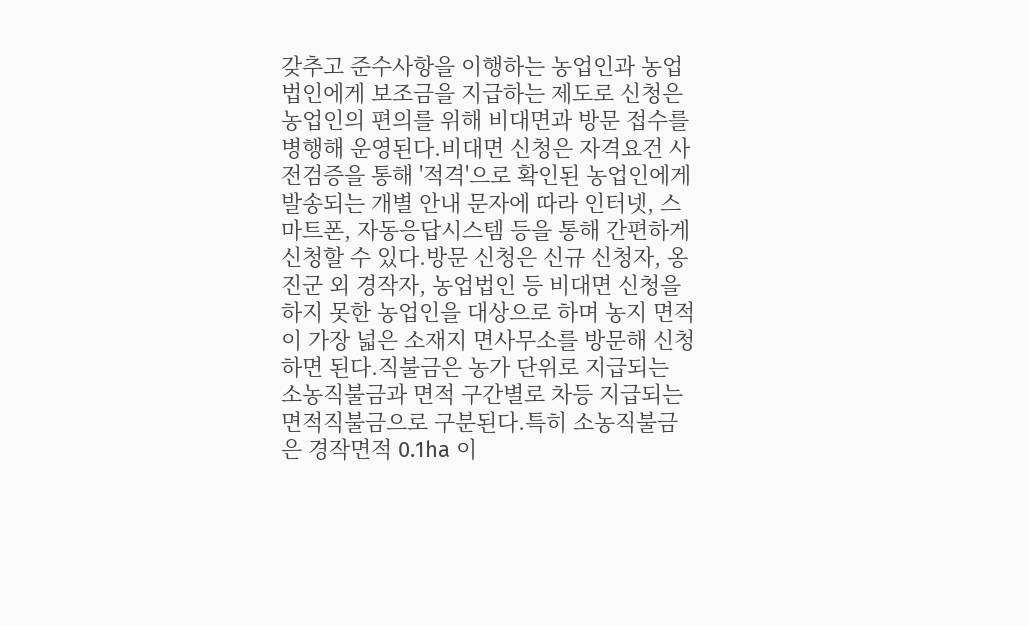갖추고 준수사항을 이행하는 농업인과 농업법인에게 보조금을 지급하는 제도로 신청은 농업인의 편의를 위해 비대면과 방문 접수를 병행해 운영된다.비대면 신청은 자격요건 사전검증을 통해 '적격'으로 확인된 농업인에게 발송되는 개별 안내 문자에 따라 인터넷, 스마트폰, 자동응답시스템 등을 통해 간편하게 신청할 수 있다.방문 신청은 신규 신청자, 옹진군 외 경작자, 농업법인 등 비대면 신청을 하지 못한 농업인을 대상으로 하며 농지 면적이 가장 넓은 소재지 면사무소를 방문해 신청하면 된다.직불금은 농가 단위로 지급되는 소농직불금과 면적 구간별로 차등 지급되는 면적직불금으로 구분된다.특히 소농직불금은 경작면적 0.1ha 이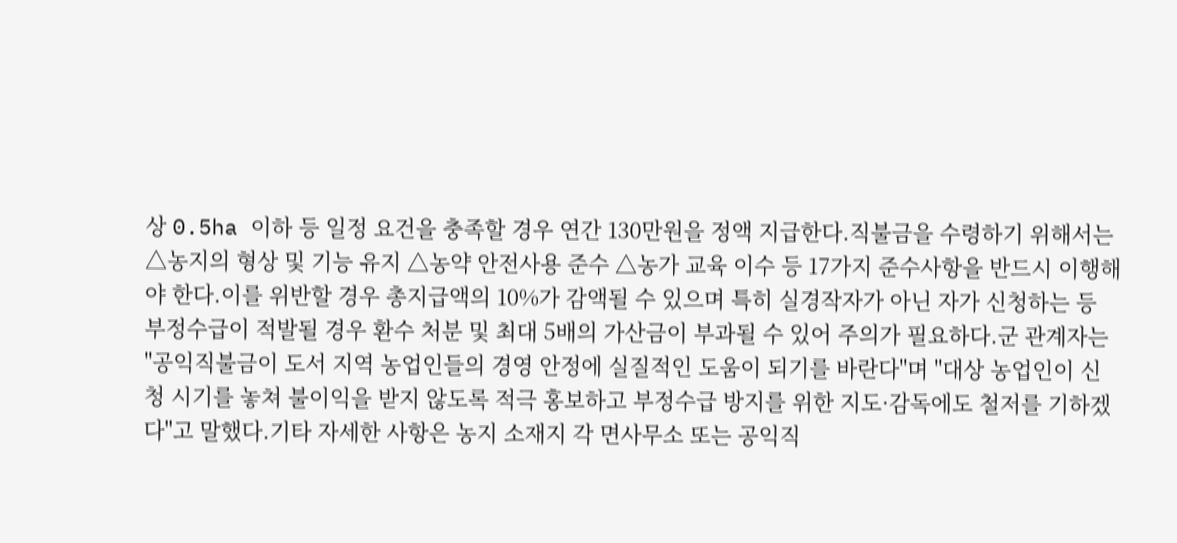상 0.5ha 이하 등 일정 요건을 충족할 경우 연간 130만원을 정액 지급한다.직불금을 수령하기 위해서는 △농지의 형상 및 기능 유지 △농약 안전사용 준수 △농가 교육 이수 등 17가지 준수사항을 반드시 이행해야 한다.이를 위반할 경우 총지급액의 10%가 감액될 수 있으며 특히 실경작자가 아닌 자가 신청하는 등 부정수급이 적발될 경우 환수 처분 및 최대 5배의 가산금이 부과될 수 있어 주의가 필요하다.군 관계자는 "공익직불금이 도서 지역 농업인들의 경영 안정에 실질적인 도움이 되기를 바란다"며 "대상 농업인이 신청 시기를 놓쳐 불이익을 받지 않도록 적극 홍보하고 부정수급 방지를 위한 지도·감독에도 철저를 기하겠다"고 말했다.기타 자세한 사항은 농지 소재지 각 면사무소 또는 공익직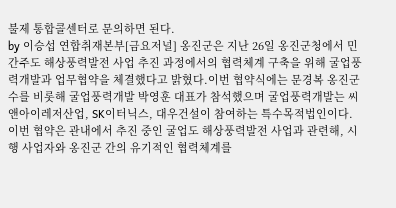불제 통합콜센터로 문의하면 된다.
by 이승섭 연합취재본부[금요저널] 옹진군은 지난 26일 옹진군청에서 민간주도 해상풍력발전 사업 추진 과정에서의 협력체계 구축을 위해 굴업풍력개발과 업무협약을 체결했다고 밝혔다.이번 협약식에는 문경복 옹진군수를 비롯해 굴업풍력개발 박영훈 대표가 참석했으며 굴업풍력개발는 씨앤아이레저산업, SK이터닉스, 대우건설이 참여하는 특수목적법인이다.이번 협약은 관내에서 추진 중인 굴업도 해상풍력발전 사업과 관련해, 시행 사업자와 옹진군 간의 유기적인 협력체계를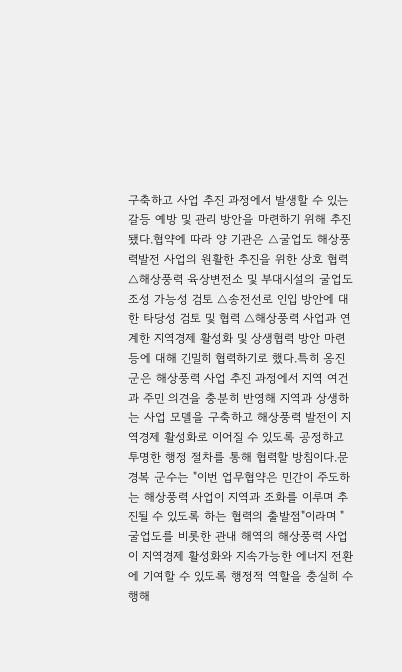구축하고 사업 추진 과정에서 발생할 수 있는 갈등 예방 및 관리 방안을 마련하기 위해 추진됐다.협약에 따라 양 기관은 △굴업도 해상풍력발전 사업의 원활한 추진을 위한 상호 협력 △해상풍력 육상변전소 및 부대시설의 굴업도 조성 가능성 검토 △송전선로 인입 방안에 대한 타당성 검토 및 협력 △해상풍력 사업과 연계한 지역경제 활성화 및 상생협력 방안 마련 등에 대해 긴밀히 협력하기로 했다.특히 옹진군은 해상풍력 사업 추진 과정에서 지역 여건과 주민 의견을 충분히 반영해 지역과 상생하는 사업 모델을 구축하고 해상풍력 발전이 지역경제 활성화로 이어질 수 있도록 공정하고 투명한 행정 절차를 통해 협력할 방침이다.문경복 군수는 "이번 업무협약은 민간이 주도하는 해상풍력 사업이 지역과 조화를 이루며 추진될 수 있도록 하는 협력의 출발점"이라며 "굴업도를 비롯한 관내 해역의 해상풍력 사업이 지역경제 활성화와 지속가능한 에너지 전환에 기여할 수 있도록 행정적 역할을 충실히 수행해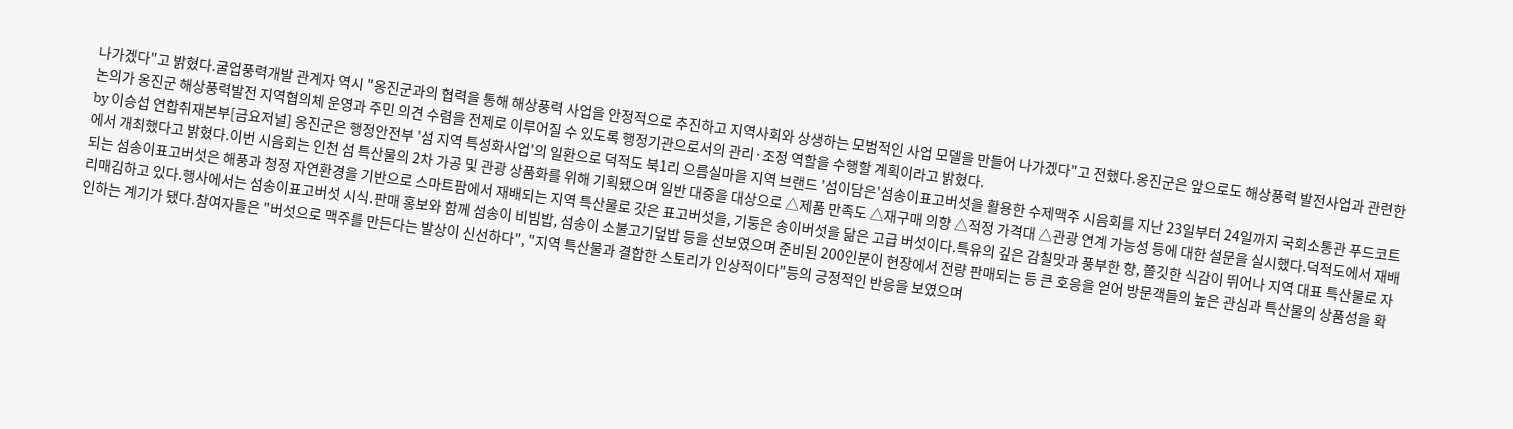나가겠다"고 밝혔다.굴업풍력개발 관계자 역시 "옹진군과의 협력을 통해 해상풍력 사업을 안정적으로 추진하고 지역사회와 상생하는 모범적인 사업 모델을 만들어 나가겠다"고 전했다.옹진군은 앞으로도 해상풍력 발전사업과 관련한 논의가 옹진군 해상풍력발전 지역협의체 운영과 주민 의견 수렴을 전제로 이루어질 수 있도록 행정기관으로서의 관리·조정 역할을 수행할 계획이라고 밝혔다.
by 이승섭 연합취재본부[금요저널] 옹진군은 행정안전부 '섬 지역 특성화사업'의 일환으로 덕적도 북1리 으름실마을 지역 브랜드 '섬이담은'섬송이표고버섯을 활용한 수제맥주 시음회를 지난 23일부터 24일까지 국회소통관 푸드코트에서 개최했다고 밝혔다.이번 시음회는 인천 섬 특산물의 2차 가공 및 관광 상품화를 위해 기획됐으며 일반 대중을 대상으로 △제품 만족도 △재구매 의향 △적정 가격대 △관광 연계 가능성 등에 대한 설문을 실시했다.덕적도에서 재배되는 섬송이표고버섯은 해풍과 청정 자연환경을 기반으로 스마트팜에서 재배되는 지역 특산물로 갓은 표고버섯을, 기둥은 송이버섯을 닮은 고급 버섯이다.특유의 깊은 감칠맛과 풍부한 향, 쫄깃한 식감이 뛰어나 지역 대표 특산물로 자리매김하고 있다.행사에서는 섬송이표고버섯 시식․판매 홍보와 함께 섬송이 비빔밥, 섬송이 소불고기덮밥 등을 선보였으며 준비된 200인분이 현장에서 전량 판매되는 등 큰 호응을 얻어 방문객들의 높은 관심과 특산물의 상품성을 확인하는 계기가 됐다.참여자들은 "버섯으로 맥주를 만든다는 발상이 신선하다", "지역 특산물과 결합한 스토리가 인상적이다"등의 긍정적인 반응을 보였으며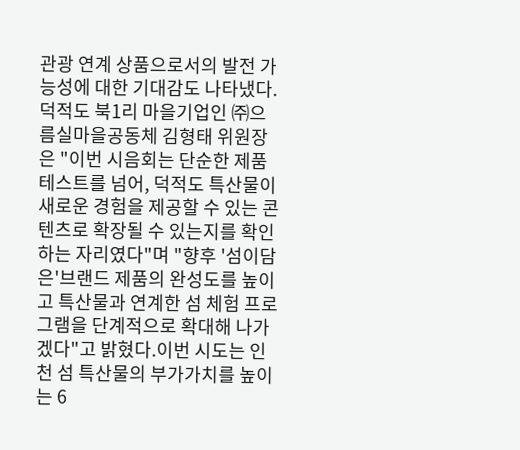관광 연계 상품으로서의 발전 가능성에 대한 기대감도 나타냈다.덕적도 북1리 마을기업인 ㈜으름실마을공동체 김형태 위원장은 "이번 시음회는 단순한 제품 테스트를 넘어, 덕적도 특산물이 새로운 경험을 제공할 수 있는 콘텐츠로 확장될 수 있는지를 확인하는 자리였다"며 "향후 '섬이담은'브랜드 제품의 완성도를 높이고 특산물과 연계한 섬 체험 프로그램을 단계적으로 확대해 나가겠다"고 밝혔다.이번 시도는 인천 섬 특산물의 부가가치를 높이는 6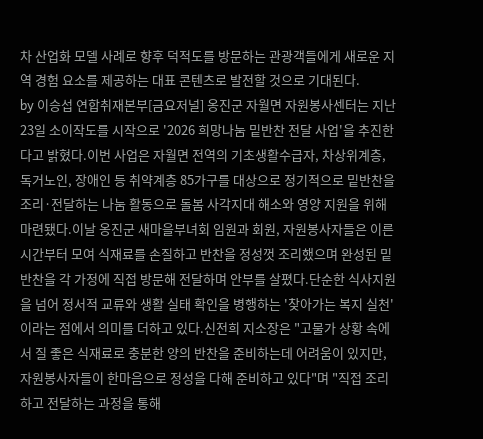차 산업화 모델 사례로 향후 덕적도를 방문하는 관광객들에게 새로운 지역 경험 요소를 제공하는 대표 콘텐츠로 발전할 것으로 기대된다.
by 이승섭 연합취재본부[금요저널] 옹진군 자월면 자원봉사센터는 지난 23일 소이작도를 시작으로 '2026 희망나눔 밑반찬 전달 사업'을 추진한다고 밝혔다.이번 사업은 자월면 전역의 기초생활수급자, 차상위계층, 독거노인, 장애인 등 취약계층 85가구를 대상으로 정기적으로 밑반찬을 조리·전달하는 나눔 활동으로 돌봄 사각지대 해소와 영양 지원을 위해 마련됐다.이날 옹진군 새마을부녀회 임원과 회원, 자원봉사자들은 이른 시간부터 모여 식재료를 손질하고 반찬을 정성껏 조리했으며 완성된 밑반찬을 각 가정에 직접 방문해 전달하며 안부를 살폈다.단순한 식사지원을 넘어 정서적 교류와 생활 실태 확인을 병행하는 '찾아가는 복지 실천'이라는 점에서 의미를 더하고 있다.신전희 지소장은 "고물가 상황 속에서 질 좋은 식재료로 충분한 양의 반찬을 준비하는데 어려움이 있지만, 자원봉사자들이 한마음으로 정성을 다해 준비하고 있다"며 "직접 조리하고 전달하는 과정을 통해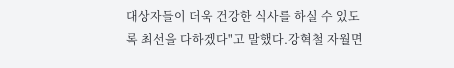대상자들이 더욱 건강한 식사를 하실 수 있도록 최선을 다하겠다"고 말했다.강혁철 자월면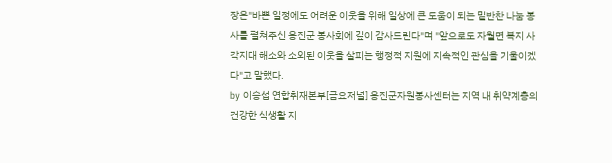장은"바쁜 일정에도 어려운 이웃을 위해 일상에 큰 도움이 되는 밑반찬 나눔 봉사를 펼쳐주신 옹진군 봉사회에 깊이 감사드린다"며 "앞으로도 자월면 복지 사각지대 해소와 소외된 이웃을 살피는 행정적 지원에 지속적인 관심을 기울이겠다"고 말했다.
by 이승섭 연합취재본부[금요저널] 옹진군자원봉사센터는 지역 내 취약계층의 건강한 식생활 지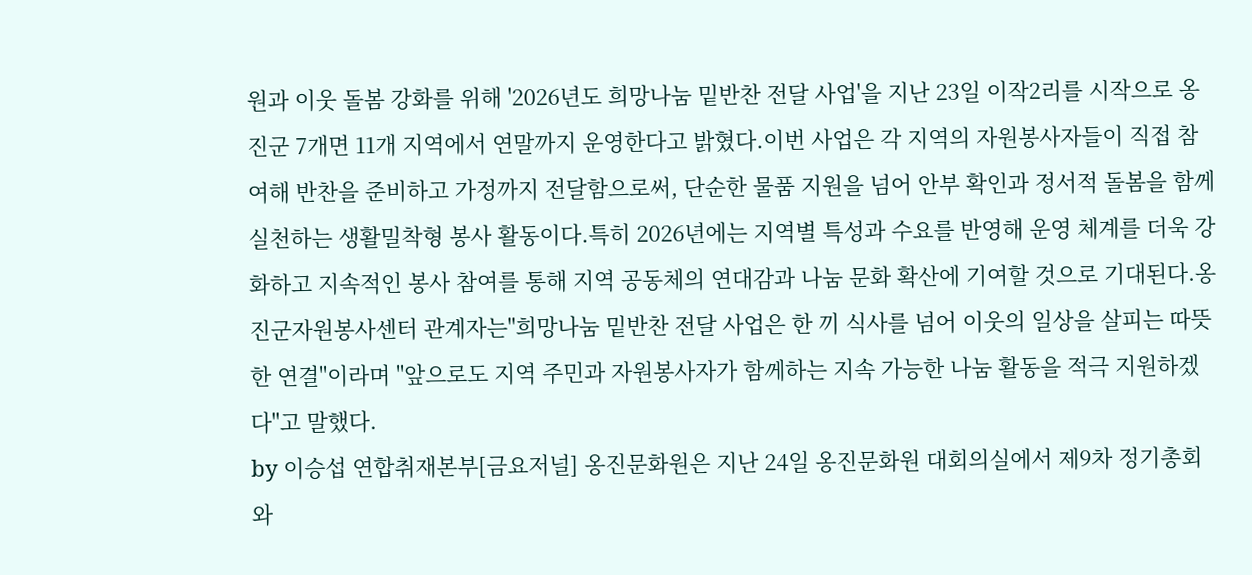원과 이웃 돌봄 강화를 위해 '2026년도 희망나눔 밑반찬 전달 사업'을 지난 23일 이작2리를 시작으로 옹진군 7개면 11개 지역에서 연말까지 운영한다고 밝혔다.이번 사업은 각 지역의 자원봉사자들이 직접 참여해 반찬을 준비하고 가정까지 전달함으로써, 단순한 물품 지원을 넘어 안부 확인과 정서적 돌봄을 함께 실천하는 생활밀착형 봉사 활동이다.특히 2026년에는 지역별 특성과 수요를 반영해 운영 체계를 더욱 강화하고 지속적인 봉사 참여를 통해 지역 공동체의 연대감과 나눔 문화 확산에 기여할 것으로 기대된다.옹진군자원봉사센터 관계자는"희망나눔 밑반찬 전달 사업은 한 끼 식사를 넘어 이웃의 일상을 살피는 따뜻한 연결"이라며 "앞으로도 지역 주민과 자원봉사자가 함께하는 지속 가능한 나눔 활동을 적극 지원하겠다"고 말했다.
by 이승섭 연합취재본부[금요저널] 옹진문화원은 지난 24일 옹진문화원 대회의실에서 제9차 정기총회와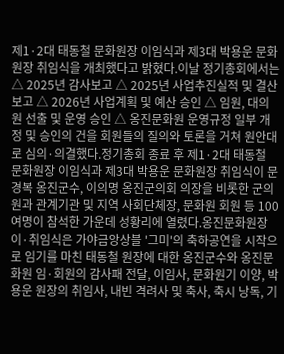제1·2대 태동철 문화원장 이임식과 제3대 박용운 문화원장 취임식을 개최했다고 밝혔다.이날 정기총회에서는 △ 2025년 감사보고 △ 2025년 사업추진실적 및 결산 보고 △ 2026년 사업계획 및 예산 승인 △ 임원, 대의원 선출 및 운영 승인 △ 옹진문화원 운영규정 일부 개정 및 승인의 건을 회원들의 질의와 토론을 거쳐 원안대로 심의·의결했다.정기총회 종료 후 제1·2대 태동철 문화원장 이임식과 제3대 박용운 문화원장 취임식이 문경복 옹진군수, 이의명 옹진군의회 의장을 비롯한 군의원과 관계기관 및 지역 사회단체장, 문화원 회원 등 100여명이 참석한 가운데 성황리에 열렸다.옹진문화원장 이·취임식은 가야금앙상블 '그미'의 축하공연을 시작으로 임기를 마친 태동철 원장에 대한 옹진군수와 옹진문화원 임·회원의 감사패 전달, 이임사, 문화원기 이양, 박용운 원장의 취임사, 내빈 격려사 및 축사, 축시 낭독, 기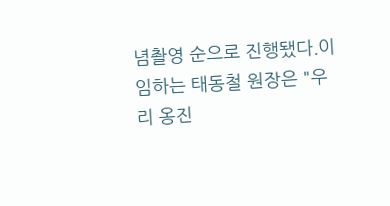념촬영 순으로 진행됐다.이임하는 태동철 원장은 "우리 옹진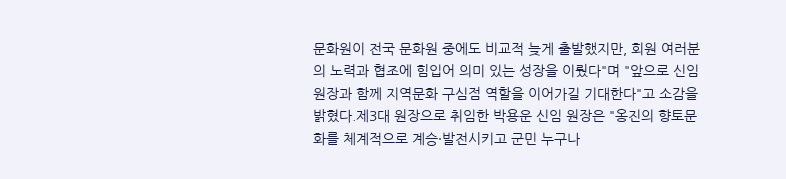문화원이 전국 문화원 중에도 비교적 늦게 출발했지만, 회원 여러분의 노력과 협조에 힘입어 의미 있는 성장을 이뤘다"며 "앞으로 신임 원장과 함께 지역문화 구심점 역할을 이어가길 기대한다"고 소감을 밝혔다.제3대 원장으로 취임한 박용운 신임 원장은 "옹진의 향토문화를 체계적으로 계승·발전시키고 군민 누구나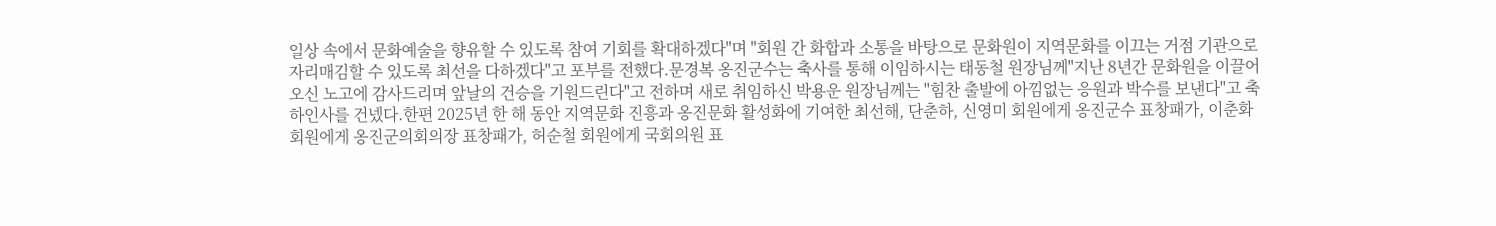일상 속에서 문화예술을 향유할 수 있도록 참여 기회를 확대하겠다"며 "회원 간 화합과 소통을 바탕으로 문화원이 지역문화를 이끄는 거점 기관으로 자리매김할 수 있도록 최선을 다하겠다"고 포부를 전했다.문경복 옹진군수는 축사를 통해 이임하시는 태동철 원장님께"지난 8년간 문화원을 이끌어오신 노고에 감사드리며 앞날의 건승을 기원드린다"고 전하며 새로 취임하신 박용운 원장님께는 "힘찬 출발에 아낌없는 응원과 박수를 보낸다"고 축하인사를 건넸다.한편 2025년 한 해 동안 지역문화 진흥과 옹진문화 활성화에 기여한 최선해, 단춘하, 신영미 회원에게 옹진군수 표창패가, 이춘화 회원에게 옹진군의회의장 표창패가, 허순철 회원에게 국회의원 표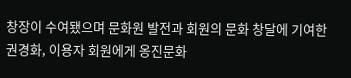창장이 수여됐으며 문화원 발전과 회원의 문화 창달에 기여한 권경화, 이용자 회원에게 옹진문화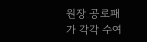원장 공로패가 각각 수여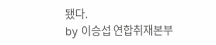됐다.
by 이승섭 연합취재본부